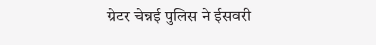ग्रेटर चेन्नई पुलिस ने ईसवरी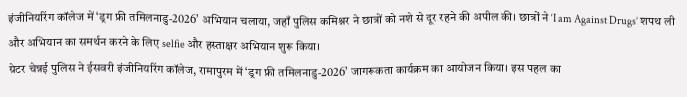इंजीनियरिंग कॉलेज में ‘ड्रग फ्री तमिलनाडु‑2026’ अभियान चलाया, जहाँ पुलिस कमिश्नर ने छात्रों को नशे से दूर रहने की अपील की। छात्रों ने ‘I am Against Drugs’ शपथ ली और अभियान का समर्थन करने के लिए selfie और हस्ताक्षर अभियान शुरू किया।
ग्रेटर चेन्नई पुलिस ने ईसवरी इंजीनियरिंग कॉलेज, रामापुरम में ‘ड्रग फ्री तमिलनाडु‑2026’ जागरूकता कार्यक्रम का आयोजन किया। इस पहल का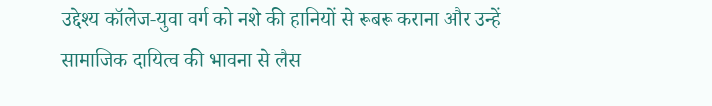उद्देश्य कॉलेज‑युवा वर्ग को नशे की हानियों से रूबरू कराना और उन्हें सामाजिक दायित्व की भावना से लैस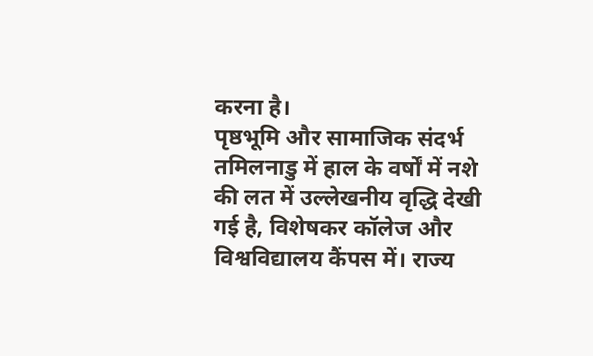करना है।
पृष्ठभूमि और सामाजिक संदर्भ
तमिलनाडु में हाल के वर्षों में नशे की लत में उल्लेखनीय वृद्धि देखी गई है, विशेषकर कॉलेज और विश्वविद्यालय कैंपस में। राज्य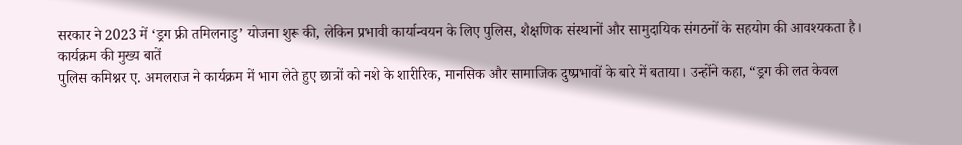सरकार ने 2023 में ‘ड्रग फ्री तमिलनाडु’ योजना शुरू की, लेकिन प्रभावी कार्यान्वयन के लिए पुलिस, शैक्षणिक संस्थानों और सामुदायिक संगठनों के सहयोग की आवश्यकता है।
कार्यक्रम की मुख्य बातें
पुलिस कमिश्नर ए. अमलराज ने कार्यक्रम में भाग लेते हुए छात्रों को नशे के शारीरिक, मानसिक और सामाजिक दुष्प्रभावों के बारे में बताया। उन्होंने कहा, “ड्रग की लत केवल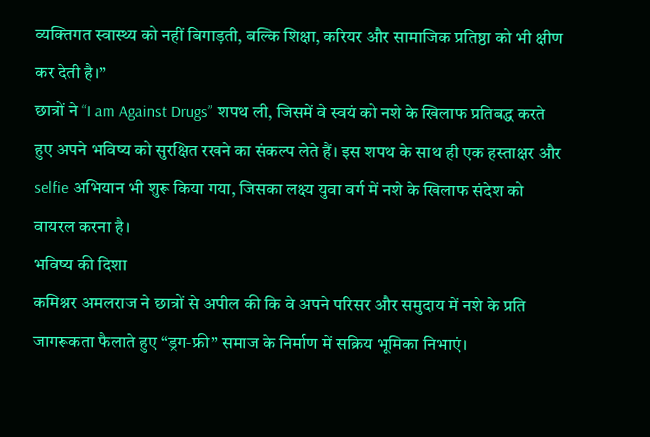व्यक्तिगत स्वास्थ्य को नहीं बिगाड़ती, बल्कि शिक्षा, करियर और सामाजिक प्रतिष्ठा को भी क्षीण कर देती है।”
छात्रों ने “I am Against Drugs” शपथ ली, जिसमें वे स्वयं को नशे के खिलाफ प्रतिबद्ध करते हुए अपने भविष्य को सुरक्षित रखने का संकल्प लेते हैं। इस शपथ के साथ ही एक हस्ताक्षर और selfie अभियान भी शुरू किया गया, जिसका लक्ष्य युवा वर्ग में नशे के खिलाफ संदेश को वायरल करना है।
भविष्य की दिशा
कमिश्नर अमलराज ने छात्रों से अपील की कि वे अपने परिसर और समुदाय में नशे के प्रति जागरूकता फैलाते हुए “ड्रग‑फ्री” समाज के निर्माण में सक्रिय भूमिका निभाएं।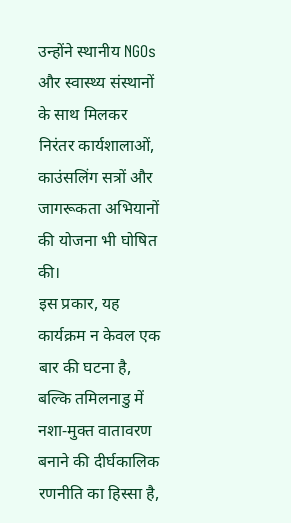उन्होंने स्थानीय NGOs और स्वास्थ्य संस्थानों के साथ मिलकर निरंतर कार्यशालाओं, काउंसलिंग सत्रों और जागरूकता अभियानों की योजना भी घोषित की।
इस प्रकार, यह कार्यक्रम न केवल एक बार की घटना है, बल्कि तमिलनाडु में नशा‑मुक्त वातावरण बनाने की दीर्घकालिक रणनीति का हिस्सा है,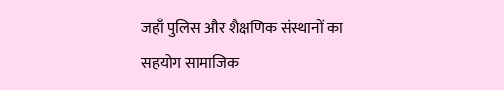जहाँ पुलिस और शैक्षणिक संस्थानों का सहयोग सामाजिक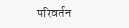परिवर्तन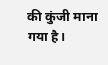की कुंजी माना गया है।